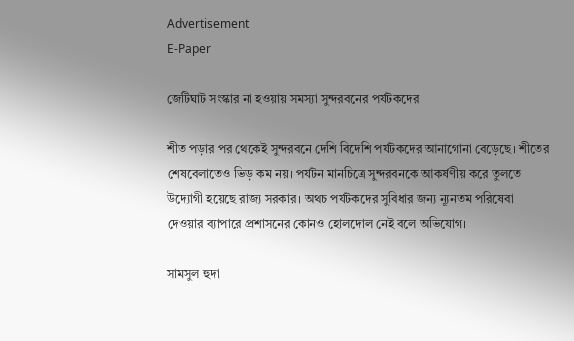Advertisement
E-Paper

জেটিঘাট সংস্কার না হওয়ায় সমস্যা সুন্দরবনের পর্যটকদের

শীত পড়ার পর থেকেই সুন্দরবনে দেশি বিদেশি পর্যটকদের আনাগোনা বেড়েছে। শীতের শেষবেলাতেও ভিড় কম নয়। পর্যটন মানচিত্রে সুন্দরবনকে আকর্ষণীয় করে তুলতে উদ্যোগী হয়েছে রাজ্য সরকার। অথচ পর্যটকদের সুবিধার জন্য ন্যূনতম পরিষেবা দেওয়ার ব্যাপারে প্রশাসনের কোনও হোলদোল নেই বলে অভিযোগ।

সামসুল হুদা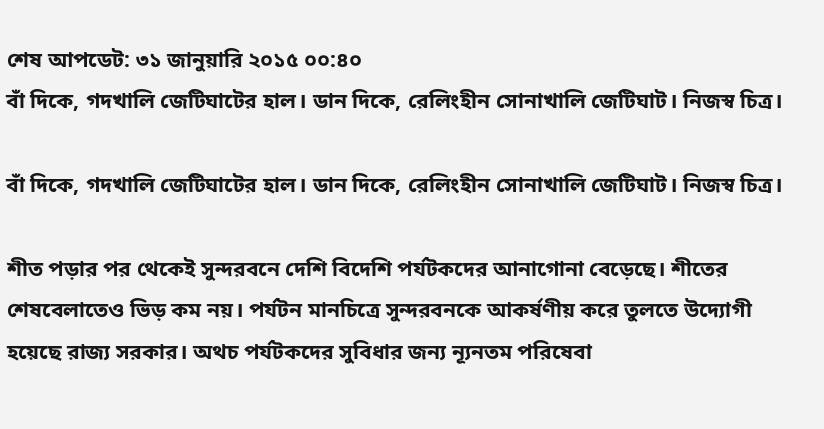শেষ আপডেট: ৩১ জানুয়ারি ২০১৫ ০০:৪০
বাঁ দিকে, গদখালি জেটিঘাটের হাল। ডান দিকে, রেলিংহীন সোনাখালি জেটিঘাট। নিজস্ব চিত্র।

বাঁ দিকে, গদখালি জেটিঘাটের হাল। ডান দিকে, রেলিংহীন সোনাখালি জেটিঘাট। নিজস্ব চিত্র।

শীত পড়ার পর থেকেই সুন্দরবনে দেশি বিদেশি পর্যটকদের আনাগোনা বেড়েছে। শীতের শেষবেলাতেও ভিড় কম নয়। পর্যটন মানচিত্রে সুন্দরবনকে আকর্ষণীয় করে তুলতে উদ্যোগী হয়েছে রাজ্য সরকার। অথচ পর্যটকদের সুবিধার জন্য ন্যূনতম পরিষেবা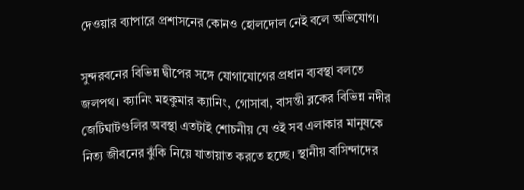দেওয়ার ব্যাপারে প্রশাসনের কোনও হোলদোল নেই বলে অভিযোগ।

সুন্দরবনের বিভিন্ন দ্বীপের সঙ্গে যোগাযোগের প্রধান ব্যবস্থা বলতে জলপথ। ক্যানিং মহকুমার ক্যানিং, গোসাবা, বাসন্তী ব্লকের বিভিন্ন নদীর জেটিঘাটগুলির অবস্থা এতটাই শোচনীয় যে ওই সব এলাকার মানুষকে নিত্য জীবনের ঝুঁকি নিয়ে যাতায়াত করতে হচ্ছে। স্থানীয় বাসিন্দাদের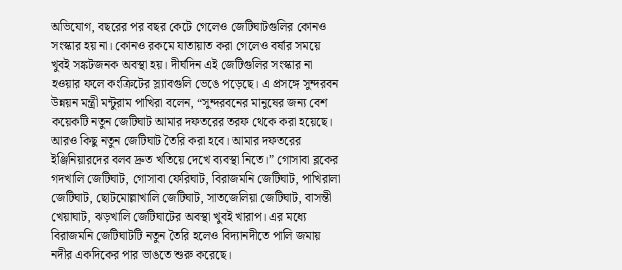অভিযোগ, বছরের পর বছর কেটে গেলেও জেটিঘাটগুলির কোনও সংস্কার হয় না। কোনও রকমে যাতায়াত করা গেলেও বর্ষার সময়ে খুবই সঙ্কটজনক অবস্থা হয়। দীর্ঘদিন এই জেটিগুলির সংস্কার না হওয়ার ফলে কংক্রিটের স্ল্যাবগুলি ভেঙে পড়েছে। এ প্রসঙ্গে সুন্দরবন উন্নয়ন মন্ত্রী মন্টুরাম পাখিরা বলেন, “সুন্দরবনের মানুষের জন্য বেশ কয়েকটি নতুন জেটিঘাট আমার দফতরের তরফ থেকে করা হয়েছে। আরও কিছু নতুন জেটিঘাট তৈরি করা হবে। আমার দফতরের ইঞ্জিনিয়ারদের বলব দ্রুত খতিয়ে দেখে ব্যবস্থা নিতে।” গোসাবা ব্লকের গদখালি জেটিঘাট, গোসাবা ফেরিঘাট, বিরাজমনি জেটিঘাট, পাখিরালা জেটিঘাট, ছোটমোল্লাখালি জেটিঘাট, সাতজেলিয়া জেটিঘাট, বাসন্তী খেয়াঘাট, ঝড়খালি জেটিঘাটের অবস্থা খুবই খারাপ। এর মধ্যে বিরাজমনি জেটিঘাটটি নতুন তৈরি হলেও বিদ্যানদীতে পালি জমায় নদীর একদিকের পার ভাঙতে শুরু করেছে।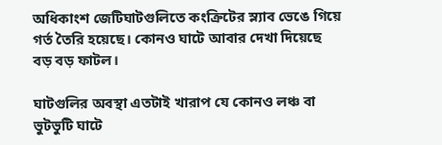অধিকাংশ জেটিঘাটগুলিতে কংক্রিটের স্ল্যাব ভেঙে গিয়ে গর্ত তৈরি হয়েছে। কোনও ঘাটে আবার দেখা দিয়েছে বড় বড় ফাটল।

ঘাটগুলির অবস্থা এতটাই খারাপ যে কোনও লঞ্চ বা ভুটভুটি ঘাটে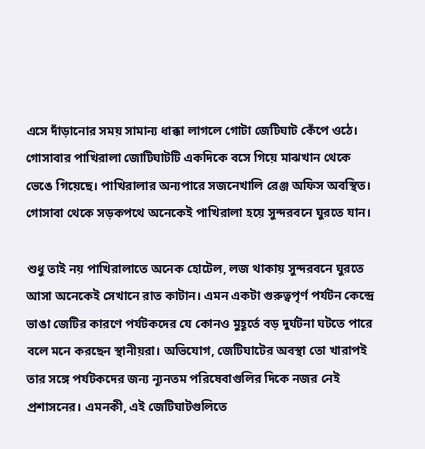এসে দাঁড়ানোর সময় সামান্য ধাক্কা লাগলে গোটা জেটিঘাট কেঁপে ওঠে। গোসাবার পাখিরালা জোটিঘাটটি একদিকে বসে গিয়ে মাঝখান থেকে ভেঙে গিয়েছে। পাখিরালার অন্যপারে সজনেখালি রেঞ্জ অফিস অবস্থিত। গোসাবা থেকে সড়কপথে অনেকেই পাখিরালা হয়ে সুন্দরবনে ঘুরতে যান।

শুধু তাই নয় পাখিরালাতে অনেক হোটেল, লজ থাকায় সুন্দরবনে ঘুরতে আসা অনেকেই সেখানে রাত কাটান। এমন একটা গুরুত্বপৃর্ণ পর্যটন কেন্দ্রে ভাঙা জেটির কারণে পর্যটকদের যে কোনও মুহূর্তে বড় দুর্ঘটনা ঘটতে পারে বলে মনে করছেন স্থানীয়রা। অভিযোগ, জেটিঘাটের অবস্থা তো খারাপই তার সঙ্গে পর্যটকদের জন্য ন্যূনতম পরিষেবাগুলির দিকে নজর নেই প্রশাসনের। এমনকী, এই জেটিঘাটগুলিতে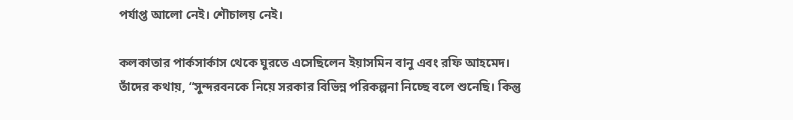পর্যাপ্ত আলো নেই। শৌচালয় নেই।

কলকাতার পার্কসার্কাস থেকে ঘুরতে এসেছিলেন ইয়াসমিন বানু এবং রফি আহমেদ। তাঁদের কথায়, “সুন্দরবনকে নিয়ে সরকার বিভিন্ন পরিকল্পনা নিচ্ছে বলে শুনেছি। কিন্তু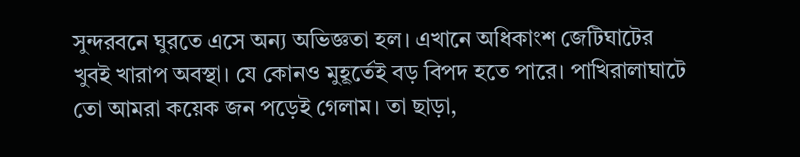সুন্দরবনে ঘুরতে এসে অন্য অভিজ্ঞতা হল। এখানে অধিকাংশ জেটিঘাটের খুবই খারাপ অবস্থা। যে কোনও মুহূর্তেই বড় বিপদ হতে পারে। পাখিরালাঘাটে তো আমরা কয়েক জন পড়েই গেলাম। তা ছাড়া,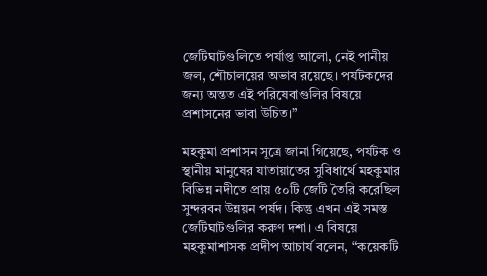জেটিঘাটগুলিতে পর্যাপ্ত আলো, নেই পানীয় জল, শৌচালয়ের অভাব রয়েছে। পর্যটকদের জন্য অন্তত এই পরিষেবাগুলির বিষয়ে প্রশাসনের ভাবা উচিত।”

মহকুমা প্রশাসন সূত্রে জানা গিয়েছে, পর্যটক ও স্থানীয় মানুষের যাতায়াতের সুবিধার্থে মহকুমার বিভিন্ন নদীতে প্রায় ৫০টি জেটি তৈরি করেছিল সুন্দরবন উন্নয়ন পর্ষদ। কিন্তু এখন এই সমস্ত জেটিঘাটগুলির করুণ দশা। এ বিষয়ে মহকুমাশাসক প্রদীপ আচার্য বলেন, “কয়েকটি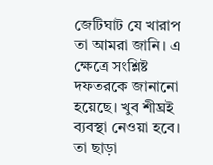জেটিঘাট যে খারাপ তা আমরা জানি। এ ক্ষেত্রে সংশ্লিষ্ট দফতরকে জানানো হয়েছে। খুব শীঘ্রই ব্যবস্থা নেওয়া হবে। তা ছাড়া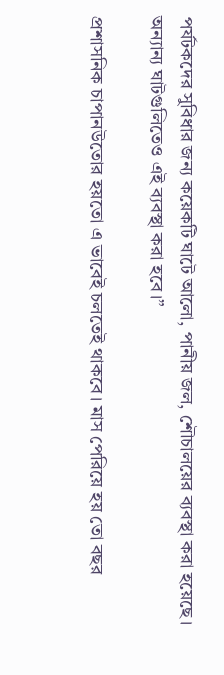পর্যটকদের সুবিধার জন্য কয়েকটি ঘাটে আলো, পানীয় জল, শৌচালয়ের ব্যবস্থা করা হয়েছে। অন্যান্য ঘাটগুলিতেও এই ব্যবস্থা করা হবে।”

প্রশাসনিক চাপানউতোর হয়তো এ ভাবেই চলতেই থাকবে। মাস পেরিয়ে হয় তো বছর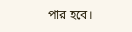পার হবে।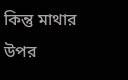কিন্তু মাথার উপর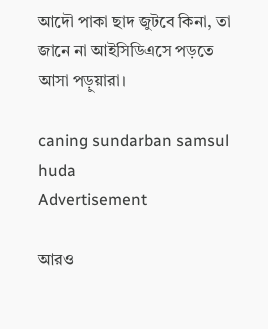আদৌ পাকা ছাদ জুটবে কিনা, তা জানে না আইসিডিএসে পড়তে আসা পড়ুয়ারা।

caning sundarban samsul huda
Advertisement

আরও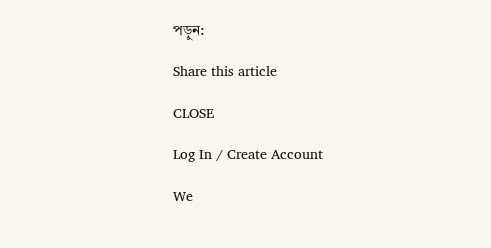পড়ুন:

Share this article

CLOSE

Log In / Create Account

We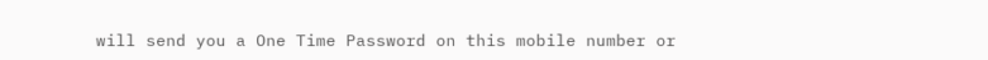will send you a One Time Password on this mobile number or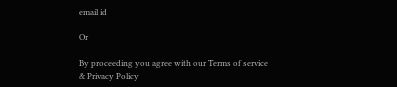email id

Or

By proceeding you agree with our Terms of service & Privacy Policy